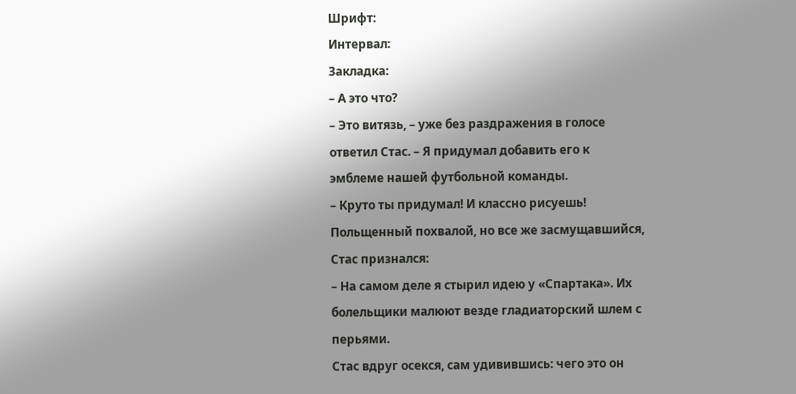Шрифт:
Интервал:
Закладка:
– А это что?
– Это витязь, – уже без раздражения в голосе ответил Стас. – Я придумал добавить его к эмблеме нашей футбольной команды.
– Круто ты придумал! И классно рисуешь!
Польщенный похвалой, но все же засмущавшийся, Стас признался:
– На самом деле я стырил идею у «Спартака». Их болельщики малюют везде гладиаторский шлем с перьями.
Стас вдруг осекся, сам удивившись: чего это он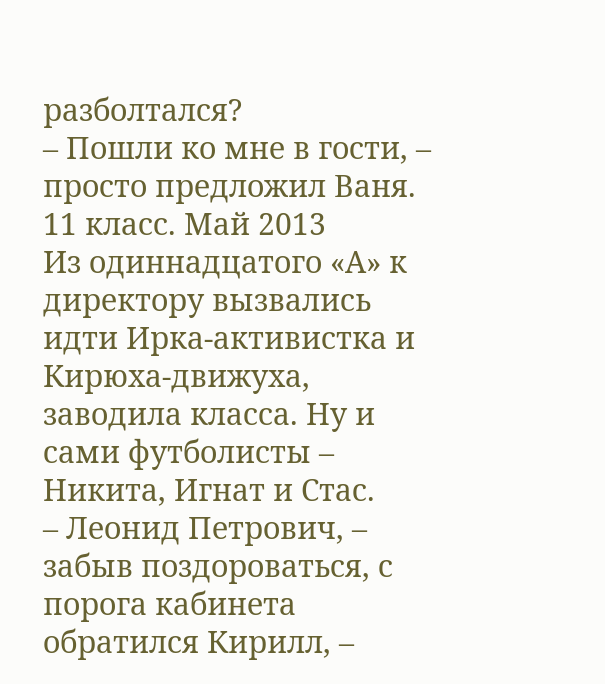разболтался?
– Пошли ко мне в гости, – просто предложил Ваня.
11 класс. Май 2013
Из одиннадцатого «А» к директору вызвались идти Ирка-активистка и Кирюха-движуха, заводила класса. Ну и сами футболисты – Никита, Игнат и Стас.
– Леонид Петрович, – забыв поздороваться, с порога кабинета обратился Кирилл, –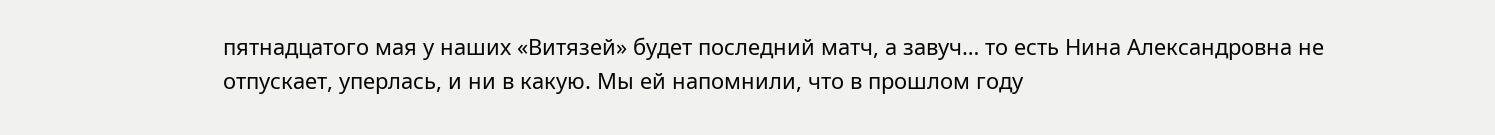пятнадцатого мая у наших «Витязей» будет последний матч, а завуч… то есть Нина Александровна не отпускает, уперлась, и ни в какую. Мы ей напомнили, что в прошлом году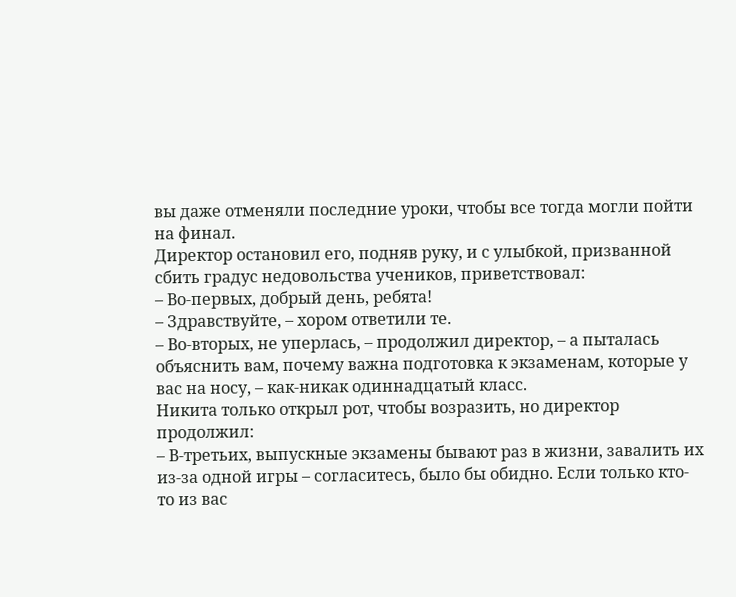вы даже отменяли последние уроки, чтобы все тогда могли пойти на финал.
Директор остановил его, подняв руку, и с улыбкой, призванной сбить градус недовольства учеников, приветствовал:
– Во-первых, добрый день, ребята!
– Здравствуйте, – хором ответили те.
– Во-вторых, не уперлась, – продолжил директор, – а пыталась объяснить вам, почему важна подготовка к экзаменам, которые у вас на носу, – как-никак одиннадцатый класс.
Никита только открыл рот, чтобы возразить, но директор продолжил:
– В-третьих, выпускные экзамены бывают раз в жизни, завалить их из-за одной игры – согласитесь, было бы обидно. Если только кто-то из вас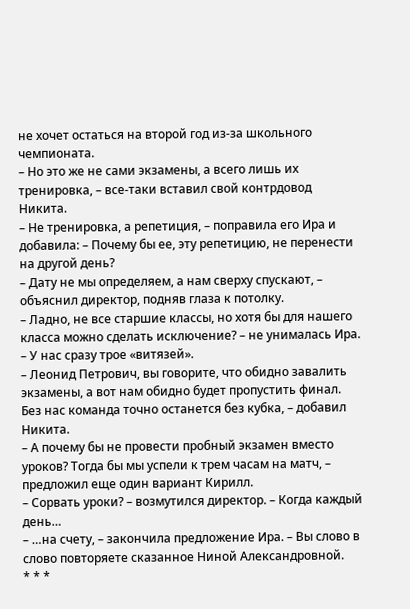не хочет остаться на второй год из-за школьного чемпионата.
– Но это же не сами экзамены, а всего лишь их тренировка, – все-таки вставил свой контрдовод Никита.
– Не тренировка, а репетиция, – поправила его Ира и добавила: – Почему бы ее, эту репетицию, не перенести на другой день?
– Дату не мы определяем, а нам сверху спускают, – объяснил директор, подняв глаза к потолку.
– Ладно, не все старшие классы, но хотя бы для нашего класса можно сделать исключение? – не унималась Ира. – У нас сразу трое «витязей».
– Леонид Петрович, вы говорите, что обидно завалить экзамены, а вот нам обидно будет пропустить финал. Без нас команда точно останется без кубка, – добавил Никита.
– А почему бы не провести пробный экзамен вместо уроков? Тогда бы мы успели к трем часам на матч, – предложил еще один вариант Кирилл.
– Сорвать уроки? – возмутился директор. – Когда каждый день…
– …на счету, – закончила предложение Ира. – Вы слово в слово повторяете сказанное Ниной Александровной.
* * *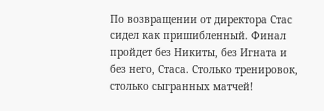По возвращении от директора Стас сидел как пришибленный. Финал пройдет без Никиты, без Игната и без него, Стаса. Столько тренировок, столько сыгранных матчей!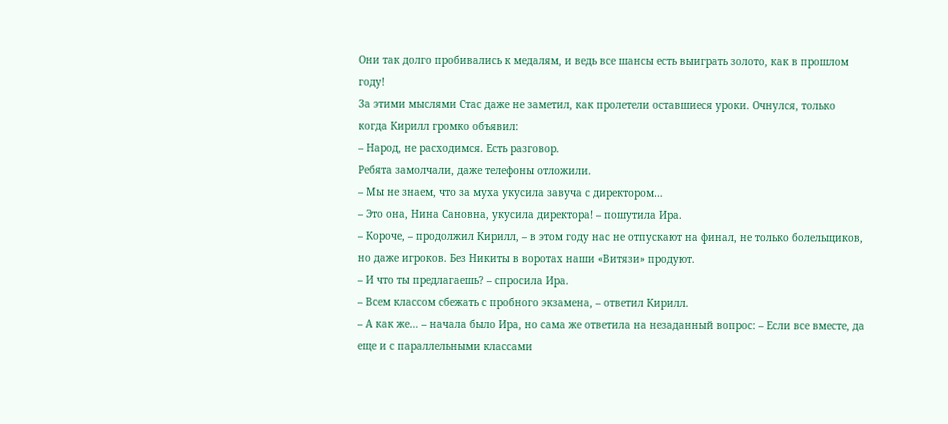Они так долго пробивались к медалям, и ведь все шансы есть выиграть золото, как в прошлом году!
За этими мыслями Стас даже не заметил, как пролетели оставшиеся уроки. Очнулся, только когда Кирилл громко объявил:
– Народ, не расходимся. Есть разговор.
Ребята замолчали, даже телефоны отложили.
– Мы не знаем, что за муха укусила завуча с директором…
– Это она, Нина Сановна, укусила директора! – пошутила Ира.
– Короче, – продолжил Кирилл, – в этом году нас не отпускают на финал, не только болельщиков, но даже игроков. Без Никиты в воротах наши «Витязи» продуют.
– И что ты предлагаешь? – спросила Ира.
– Всем классом сбежать с пробного экзамена, – ответил Кирилл.
– А как же… – начала было Ира, но сама же ответила на незаданный вопрос: – Если все вместе, да еще и с параллельными классами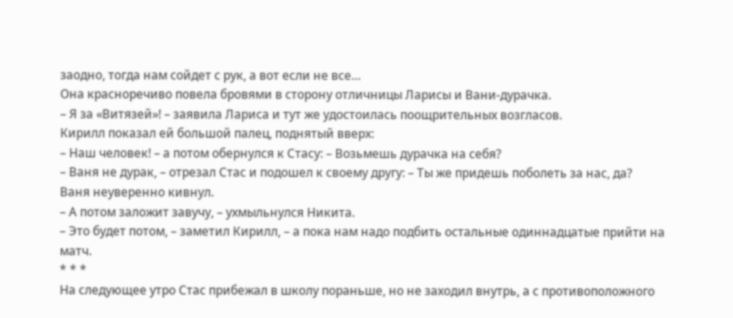заодно, тогда нам сойдет с рук, а вот если не все…
Она красноречиво повела бровями в сторону отличницы Ларисы и Вани-дурачка.
– Я за «Витязей»! – заявила Лариса и тут же удостоилась поощрительных возгласов.
Кирилл показал ей большой палец, поднятый вверх:
– Наш человек! – а потом обернулся к Стасу: – Возьмешь дурачка на себя?
– Ваня не дурак, – отрезал Стас и подошел к своему другу: – Ты же придешь поболеть за нас, да?
Ваня неуверенно кивнул.
– А потом заложит завучу, – ухмыльнулся Никита.
– Это будет потом, – заметил Кирилл, – а пока нам надо подбить остальные одиннадцатые прийти на матч.
* * *
На следующее утро Стас прибежал в школу пораньше, но не заходил внутрь, а с противоположного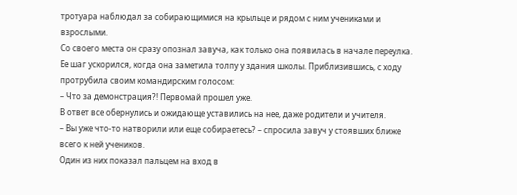тротуара наблюдал за собирающимися на крыльце и рядом с ним учениками и взрослыми.
Со своего места он сразу опознал завуча, как только она появилась в начале переулка. Ее шаг ускорился, когда она заметила толпу у здания школы. Приблизившись, с ходу протрубила своим командирским голосом:
– Что за демонстрация?! Первомай прошел уже.
В ответ все обернулись и ожидающе уставились на нее, даже родители и учителя.
– Вы уже что-то натворили или еще собираетесь? – спросила завуч у стоявших ближе всего к ней учеников.
Один из них показал пальцем на вход в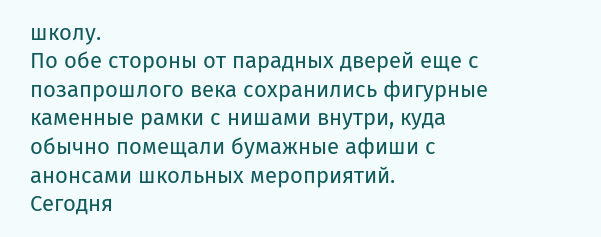школу.
По обе стороны от парадных дверей еще с позапрошлого века сохранились фигурные каменные рамки с нишами внутри, куда обычно помещали бумажные афиши с анонсами школьных мероприятий.
Сегодня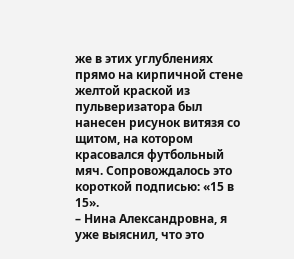же в этих углублениях прямо на кирпичной стене желтой краской из пульверизатора был нанесен рисунок витязя со щитом, на котором красовался футбольный мяч. Сопровождалось это короткой подписью: «15 в 15».
– Нина Александровна, я уже выяснил, что это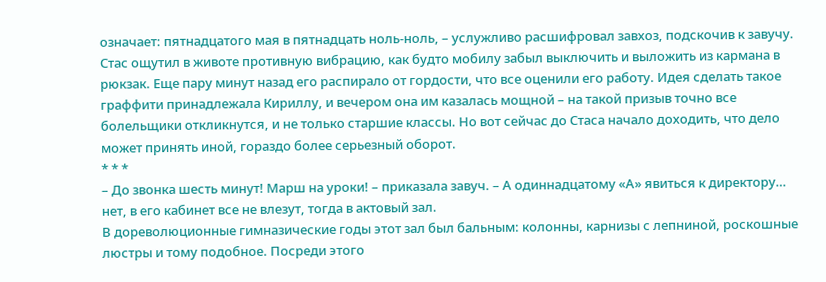означает: пятнадцатого мая в пятнадцать ноль-ноль, – услужливо расшифровал завхоз, подскочив к завучу.
Стас ощутил в животе противную вибрацию, как будто мобилу забыл выключить и выложить из кармана в рюкзак. Еще пару минут назад его распирало от гордости, что все оценили его работу. Идея сделать такое граффити принадлежала Кириллу, и вечером она им казалась мощной – на такой призыв точно все болельщики откликнутся, и не только старшие классы. Но вот сейчас до Стаса начало доходить, что дело может принять иной, гораздо более серьезный оборот.
* * *
– До звонка шесть минут! Марш на уроки! – приказала завуч. – А одиннадцатому «А» явиться к директору… нет, в его кабинет все не влезут, тогда в актовый зал.
В дореволюционные гимназические годы этот зал был бальным: колонны, карнизы с лепниной, роскошные люстры и тому подобное. Посреди этого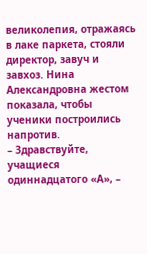великолепия, отражаясь в лаке паркета, стояли директор, завуч и завхоз. Нина Александровна жестом показала, чтобы ученики построились напротив.
– Здравствуйте, учащиеся одиннадцатого «А», –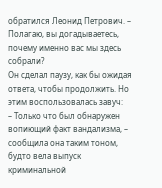обратился Леонид Петрович. – Полагаю, вы догадываетесь, почему именно вас мы здесь собрали?
Он сделал паузу, как бы ожидая ответа, чтобы продолжить. Но этим воспользовалась завуч:
– Только что был обнаружен вопиющий факт вандализма, – сообщила она таким тоном, будто вела выпуск криминальной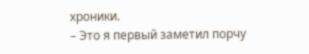хроники.
– Это я первый заметил порчу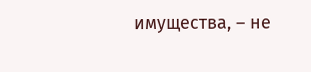имущества, – не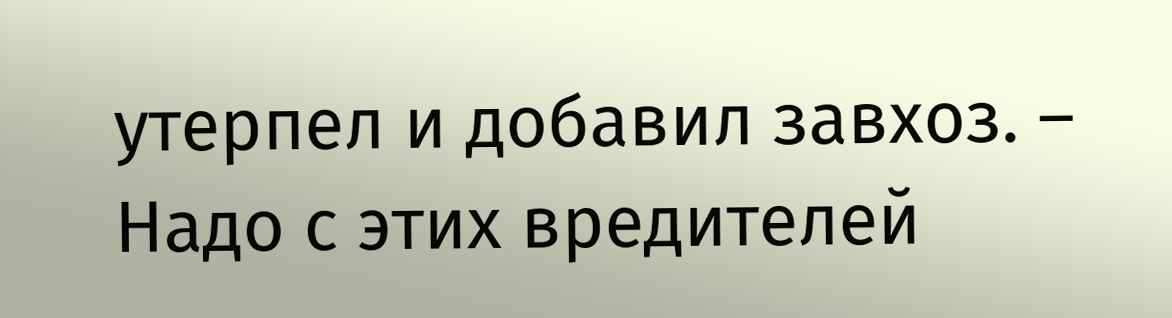утерпел и добавил завхоз. – Надо с этих вредителей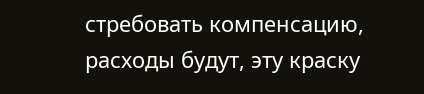стребовать компенсацию, расходы будут, эту краску